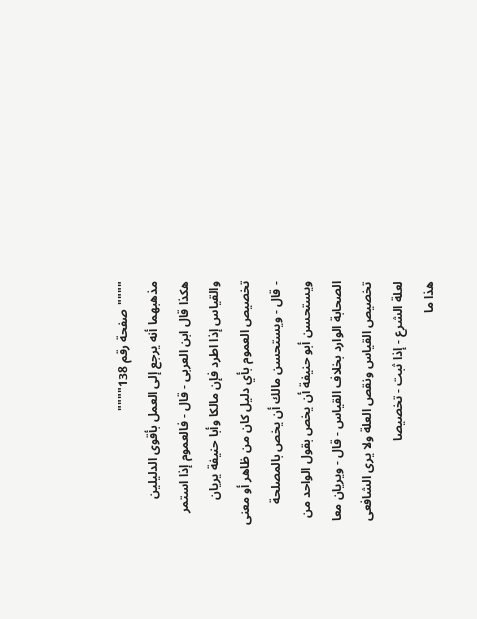""""صفحة رقم 138""""
مذهبهما أنه يرجع إلى العمل بأقوى الدليلين
هكذا قال ابن العربى - قال - فالعموم إذا استمر والقياس إذا اطرد فإن مالكا وأبا حنيفة يريان تخصيص العموم بأي دليل كان من ظاهر أو معنى - قال - ويستحسن مالك أن يخص بالمصلحة ويستحسن أبو حنيفة أن يخص بقول الواحد من الصحابة الوارد بخلاف القياس - قال - ويريان معا تخصيص القياس ونقص العلة ولا يرى الشافعى لعلة الشرع - إذا ثبت - تخصيصا
هذا ما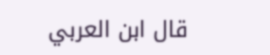قال ابن العربي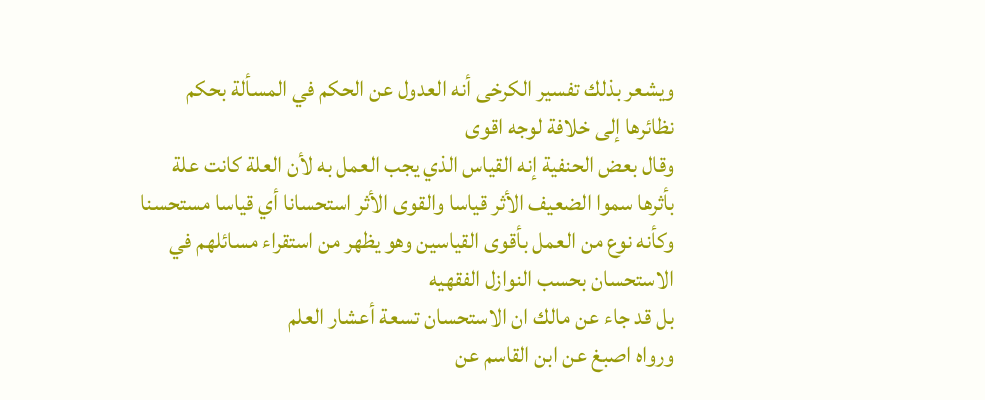ويشعر بذلك تفسير الكرخى أنه العدول عن الحكم في المسألة بحكم نظائرها إلى خلافة لوجه اقوى
وقال بعض الحنفية إنه القياس الذي يجب العمل به لأن العلة كانت علة بأثرها سموا الضعيف الأثر قياسا والقوى الأثر استحسانا أي قياسا مستحسنا وكأنه نوع من العمل بأقوى القياسين وهو يظهر من استقراء مسائلهم في الاستحسان بحسب النوازل الفقهيه
بل قد جاء عن مالك ان الاستحسان تسعة أعشار العلم
ورواه اصبغ عن ابن القاسم عن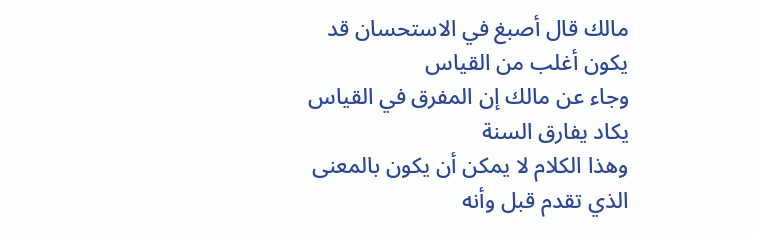مالك قال أصبغ في الاستحسان قد يكون أغلب من القياس
وجاء عن مالك إن المفرق في القياس يكاد يفارق السنة
وهذا الكلام لا يمكن أن يكون بالمعنى الذي تقدم قبل وأنه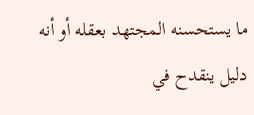ما يستحسنه المجتهد بعقله أو أنه دليل ينقدح في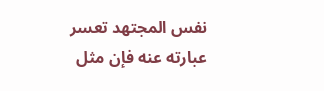نفس المجتهد تعسر عبارته عنه فإن مثل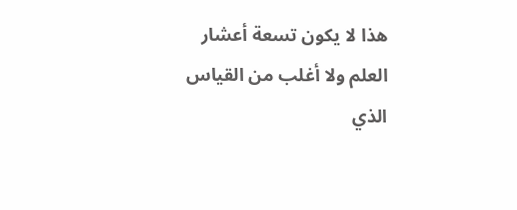هذا لا يكون تسعة أعشار العلم ولا أغلب من القياس الذي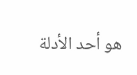هو أحد الأدلة